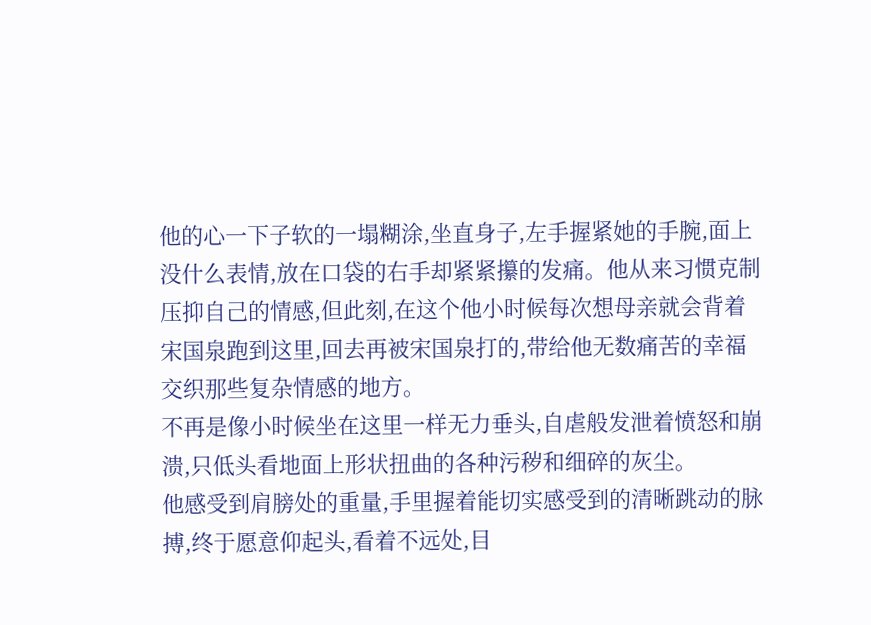他的心一下子软的一塌糊涂,坐直身子,左手握紧她的手腕,面上没什么表情,放在口袋的右手却紧紧攥的发痛。他从来习惯克制压抑自己的情感,但此刻,在这个他小时候每次想母亲就会背着宋国泉跑到这里,回去再被宋国泉打的,带给他无数痛苦的幸福交织那些复杂情感的地方。
不再是像小时候坐在这里一样无力垂头,自虐般发泄着愤怒和崩溃,只低头看地面上形状扭曲的各种污秽和细碎的灰尘。
他感受到肩膀处的重量,手里握着能切实感受到的清晰跳动的脉搏,终于愿意仰起头,看着不远处,目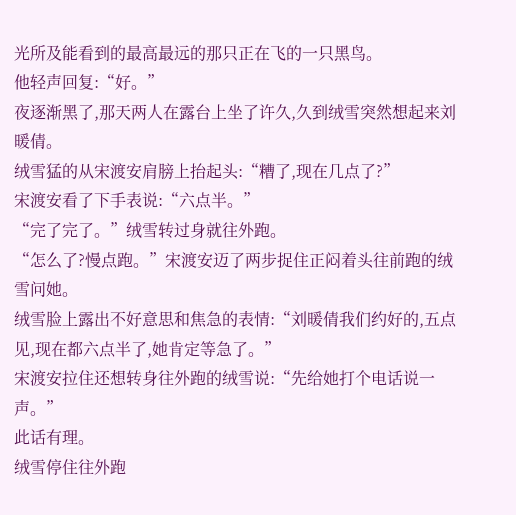光所及能看到的最高最远的那只正在飞的一只黑鸟。
他轻声回复:“好。”
夜逐渐黑了,那天两人在露台上坐了许久,久到绒雪突然想起来刘暖倩。
绒雪猛的从宋渡安肩膀上抬起头:“糟了,现在几点了?”
宋渡安看了下手表说:“六点半。”
“完了完了。”绒雪转过身就往外跑。
“怎么了?慢点跑。”宋渡安迈了两步捉住正闷着头往前跑的绒雪问她。
绒雪脸上露出不好意思和焦急的表情:“刘暖倩我们约好的,五点见,现在都六点半了,她肯定等急了。”
宋渡安拉住还想转身往外跑的绒雪说:“先给她打个电话说一声。”
此话有理。
绒雪停住往外跑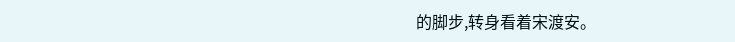的脚步,转身看着宋渡安。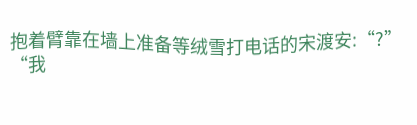抱着臂靠在墙上准备等绒雪打电话的宋渡安:“?”
“我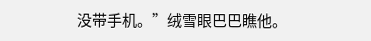没带手机。”绒雪眼巴巴瞧他。